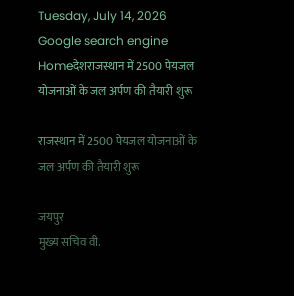Tuesday, July 14, 2026
Google search engine
Homeदेशराजस्थान में 2500 पेयजल योजनाओं के जल अर्पण की तैयारी शुरू

राजस्थान में 2500 पेयजल योजनाओं के जल अर्पण की तैयारी शुरू

जयपुर
मुख्य सचिव वी.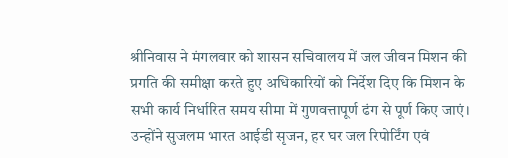श्रीनिवास ने मंगलवार को शासन सचिवालय में जल जीवन मिशन की प्रगति की समीक्षा करते हुए अधिकारियों को निर्देश दिए कि मिशन के सभी कार्य निर्धारित समय सीमा में गुणवत्तापूर्ण ढंग से पूर्ण किए जाएं।  उन्होंने सुजलम भारत आईडी सृजन, हर घर जल रिपोर्टिंग एवं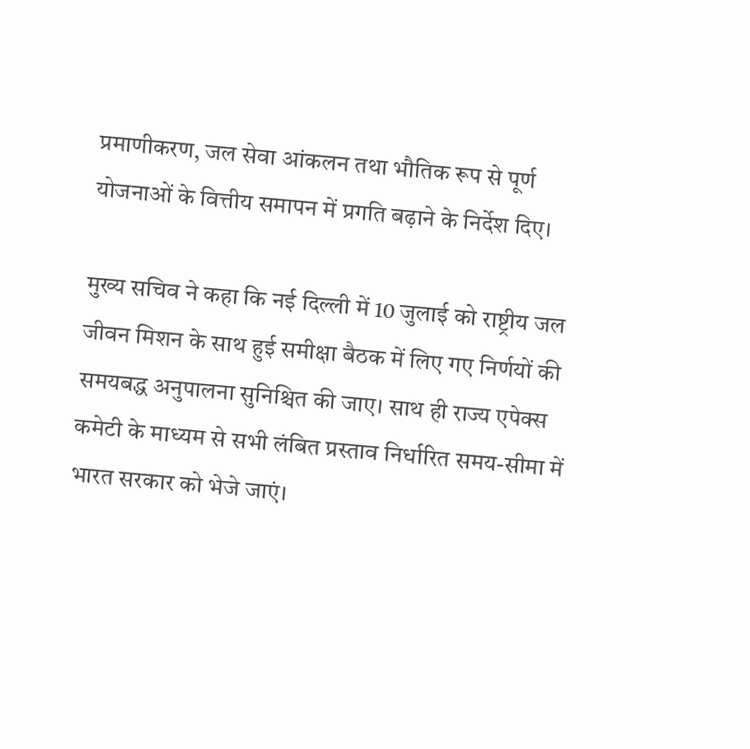प्रमाणीकरण, जल सेवा आंकलन तथा भौतिक रूप से पूर्ण योजनाओं के वित्तीय समापन में प्रगति बढ़ाने के निर्देश दिए।

मुख्य सचिव ने कहा कि नई दिल्ली में 10 जुलाई को राष्ट्रीय जल जीवन मिशन के साथ हुई समीक्षा बैठक में लिए गए निर्णयों की समयबद्ध अनुपालना सुनिश्चित की जाए। साथ ही राज्य एपेक्स कमेटी के माध्यम से सभी लंबित प्रस्ताव निर्धारित समय-सीमा में भारत सरकार को भेजे जाएं।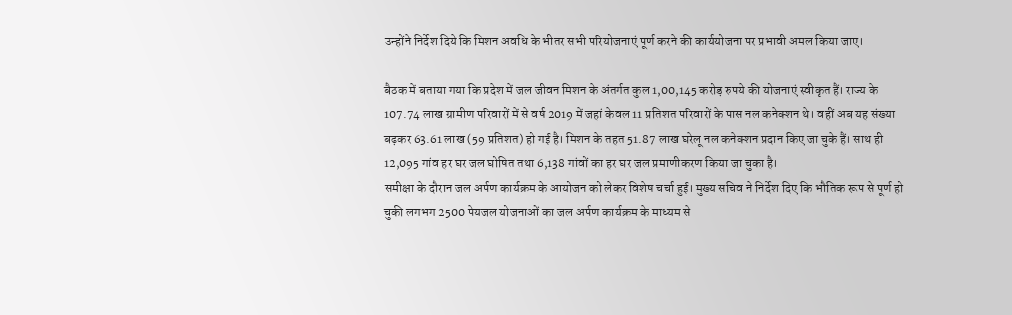उन्होंने निर्देश दिये कि मिशन अवधि के भीतर सभी परियोजनाएं पूर्ण करने की कार्ययोजना पर प्रभावी अमल किया जाए।

बैठक में बताया गया कि प्रदेश में जल जीवन मिशन के अंतर्गत कुल 1,00,145 करोड़ रुपये की योजनाएं स्वीकृत हैं। राज्य के 107.74 लाख ग्रामीण परिवारों में से वर्ष 2019 में जहां केवल 11 प्रतिशत परिवारों के पास नल कनेक्शन थे। वहीं अब यह संख्या बढ़कर 63.61 लाख (59 प्रतिशत) हो गई है। मिशन के तहत 51.87 लाख घरेलू नल कनेक्शन प्रदान किए जा चुके हैं। साथ ही 12,095 गांव हर घर जल घोषित तथा 6,138 गांवों का हर घर जल प्रमाणीकरण किया जा चुका है।
समीक्षा के दौरान जल अर्पण कार्यक्रम के आयोजन को लेकर विशेष चर्चा हुई। मुख्य सचिव ने निर्देश दिए कि भौतिक रूप से पूर्ण हो चुकी लगभग 2500 पेयजल योजनाओं का जल अर्पण कार्यक्रम के माध्यम से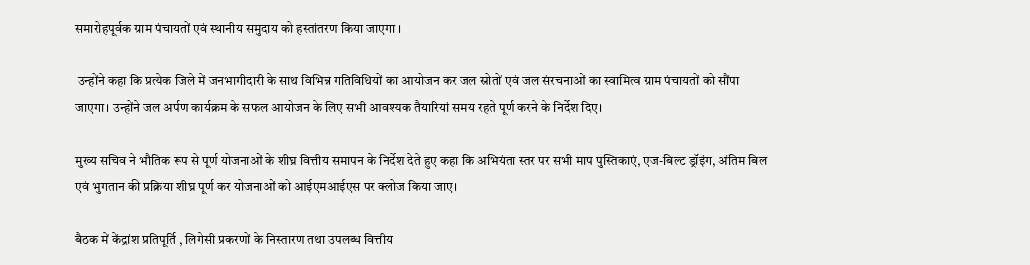समारोहपूर्वक ग्राम पंचायतों एवं स्थानीय समुदाय को हस्तांतरण किया जाएगा ।

 उन्होंने कहा कि प्रत्येक जिले में जनभागीदारी के साथ विभिन्न गतिविधियों का आयोजन कर जल स्रोतों एवं जल संरचनाओं का स्वामित्व ग्राम पंचायतों को सौंपा जाएगा। उन्होंने जल अर्पण कार्यक्रम के सफल आयोजन के लिए सभी आवश्यक तैयारियां समय रहते पूर्ण करने के निर्देश दिए।

मुख्य सचिव ने भौतिक रूप से पूर्ण योजनाओं के शीघ्र वित्तीय समापन के निर्देश देते हुए कहा कि अभियंता स्तर पर सभी माप पुस्तिकाएं, एज-बिल्ट ड्रॉइंग, अंतिम बिल एवं भुगतान की प्रक्रिया शीघ्र पूर्ण कर योजनाओं को आईएमआईएस पर क्लोज किया जाए।

बैठक में केंद्रांश प्रतिपूर्ति , लिगेसी प्रकरणों के निस्तारण तथा उपलब्ध वित्तीय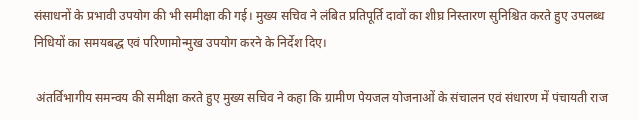संसाधनों के प्रभावी उपयोग की भी समीक्षा की गई। मुख्य सचिव ने लंबित प्रतिपूर्ति दावों का शीघ्र निस्तारण सुनिश्चित करते हुए उपलब्ध निधियों का समयबद्ध एवं परिणामोन्मुख उपयोग करने के निर्देश दिए।

 अंतर्विभागीय समन्वय की समीक्षा करते हुए मुख्य सचिव ने कहा कि ग्रामीण पेयजल योजनाओं के संचालन एवं संधारण में पंचायती राज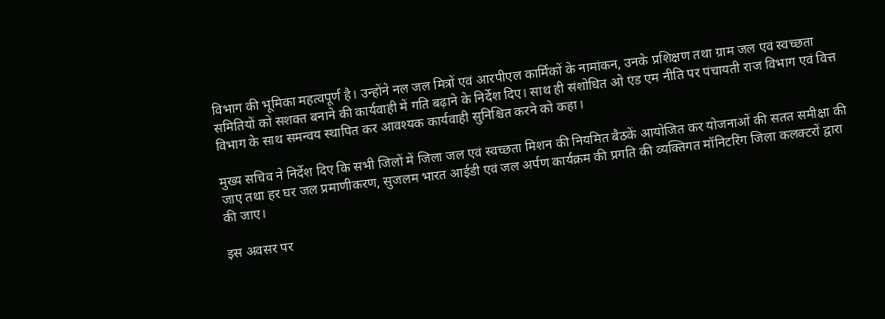विभाग की भूमिका महत्वपूर्ण है। उन्होंने नल जल मित्रों एवं आरपीएल कार्मिकों के नामांकन, उनके प्रशिक्षण तथा ग्राम जल एवं स्वच्छता समितियों को सशक्त बनाने की कार्यवाही में गति बढ़ाने के निर्देश दिए। साथ ही संशोधित ओ एंड एम नीति पर पंचायती राज विभाग एवं वित्त विभाग के साथ समन्वय स्थापित कर आवश्यक कार्यवाही सुनिश्चित करने को कहा।

मुख्य सचिव ने निर्देश दिए कि सभी जिलों में जिला जल एवं स्वच्छता मिशन की नियमित बैठकें आयोजित कर योजनाओं की सतत समीक्षा की जाए तथा हर घर जल प्रमाणीकरण, सुजलम भारत आईडी एवं जल अर्पण कार्यक्रम की प्रगति की व्यक्तिगत मॉनिटरिंग जिला कलक्टरों द्वारा की जाए।

इस अवसर पर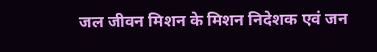जल जीवन मिशन के मिशन निदेशक एवं जन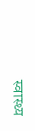स्वास्थ्य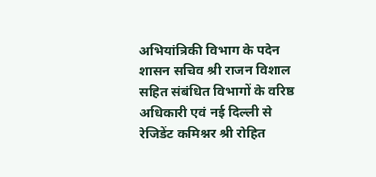अभियांत्रिकी विभाग के पदेन शासन सचिव श्री राजन विशाल सहित संबंधित विभागों के वरिष्ठ अधिकारी एवं नई दिल्ली से रेजिडेंट कमिश्नर श्री रोहित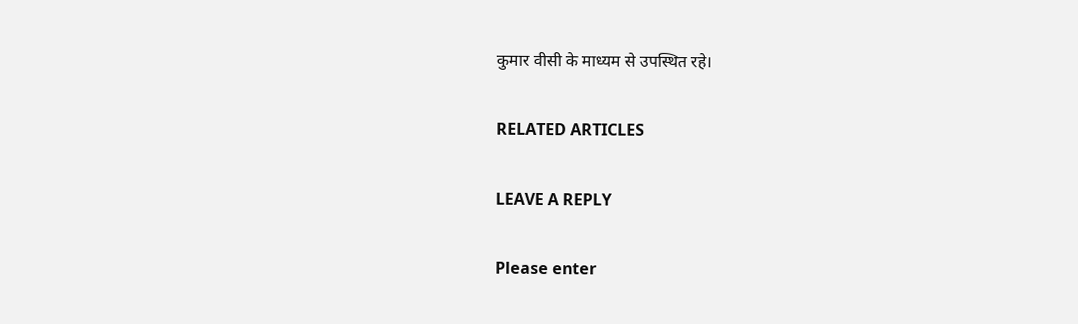कुमार वीसी के माध्यम से उपस्थित रहे।

RELATED ARTICLES

LEAVE A REPLY

Please enter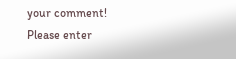your comment!
Please enter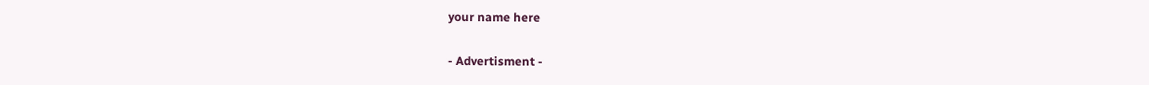your name here

- Advertisment -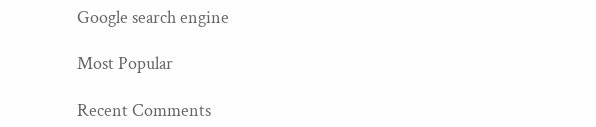Google search engine

Most Popular

Recent Comments